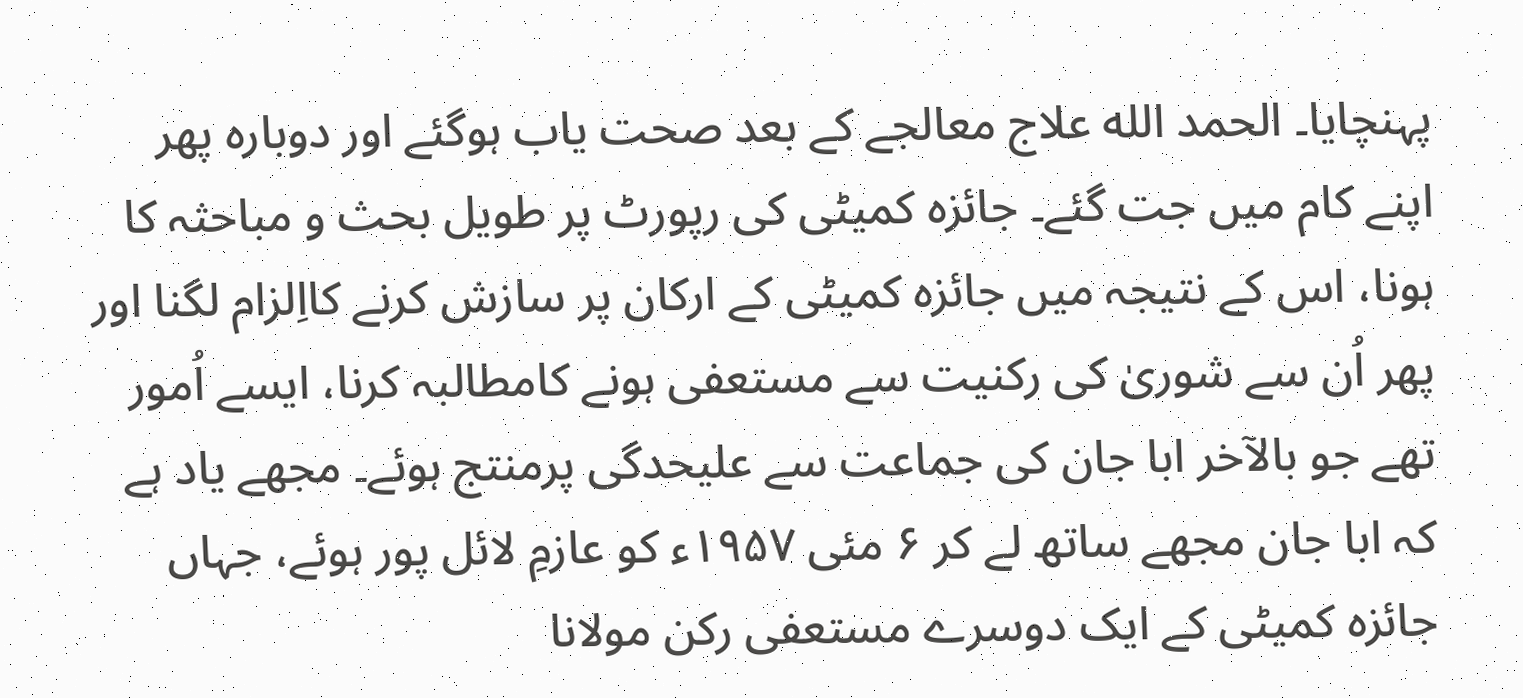پہنچایا۔ الحمد الله علاج معالجے کے بعد صحت یاب ہوگئے اور دوبارہ پھر اپنے کام میں جت گئے۔ جائزہ کمیٹی کی رپورٹ پر طویل بحث و مباحثہ کا ہونا، اس کے نتیجہ میں جائزہ کمیٹی کے ارکان پر سازش کرنے کااِلزام لگنا اور پھر اُن سے شوریٰ کی رکنیت سے مستعفی ہونے کامطالبہ کرنا، ایسے اُمور تھے جو بالآخر ابا جان کی جماعت سے علیحدگی پرمنتج ہوئے۔ مجھے یاد ہے کہ ابا جان مجھے ساتھ لے کر ۶ مئی ۱۹۵۷ء کو عازمِ لائل پور ہوئے، جہاں جائزہ کمیٹی کے ایک دوسرے مستعفی رکن مولانا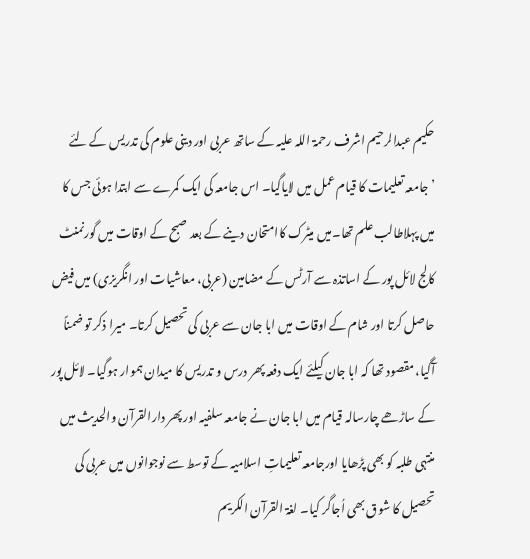حکیم عبدالرحیم اشرف رحمۃ اللہ علیہ کے ساتھ عربی اور دینی علوم کی تدریس کے لئے ’جامعہ تعلیمات کا قیام عمل میں لایاگیا۔ اس جامعہ کی ایک کمرے سے ابتدا ہوئی جس کا میں پہلاطالب علم تھا۔میں میٹرک کاامتحان دینے کے بعد صبح کے اوقات میں گورنمنٹ کالج لائل پور کے اساتذہ سے آرٹس کے مضامین (عربی، معاشیات اور انگریزی) میں فیض حاصل کرتا اور شام کے اوقات میں ابا جان سے عربی کی تحصیل کرتا۔ میرا ذکر تو ضمناً آگیا، مقصود تھا کہ ابا جان کیلئے ایک دفعہ پھر درس و تدریس کا میدان ہموار ہوگیا۔ لائل پور کے ساڑھے چارسالہ قیام میں ابا جان نے جامعہ سلفیہ اور پھر دارالقرآن والحدیث میں منتہی طلبہ کو بھی پڑھایا اورجامعہ تعلیماتِ اسلامیہ کے توسط سے نوجوانوں میں عربی کی تحصیل کا شوق بھی اُجاگر کیا۔ لغۃ القرآن الکریم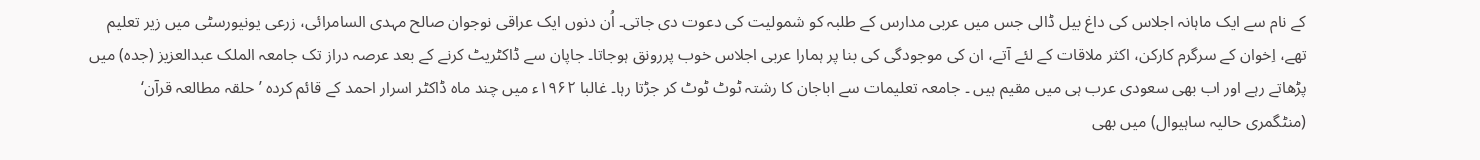کے نام سے ایک ماہانہ اجلاس کی داغ بیل ڈالی جس میں عربی مدارس کے طلبہ کو شمولیت کی دعوت دی جاتی۔ اُن دنوں ایک عراقی نوجوان صالح مہدی السامرائی، زرعی یونیورسٹی میں زیر تعلیم تھے، اِخوان کے سرگرم کارکن، اکثر ملاقات کے لئے آتے، ان کی موجودگی کی بنا پر ہمارا عربی اجلاس خوب پررونق ہوجاتا۔ جاپان سے ڈاکٹریٹ کرنے کے بعد عرصہ دراز تک جامعہ الملک عبدالعزیز (جدہ) میں پڑھاتے رہے اور اب بھی سعودی عرب ہی میں مقیم ہیں ۔ جامعہ تعلیمات سے اباجان کا رشتہ ٹوٹ ٹوٹ کر جڑتا رہا۔ غالبا ۱۹۶۲ء میں چند ماہ ڈاکٹر اسرار احمد کے قائم کردہ ’حلقہ مطالعہ قرآن‘ (منٹگمری حالیہ ساہیوال) میں بھی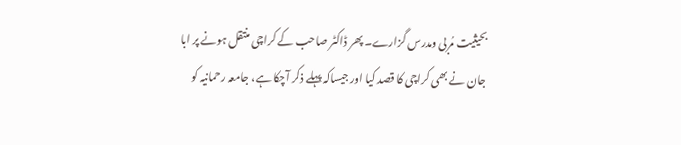بحیثیت مُربی ومدرس گزارے۔ پھر ڈاکٹر صاحب کے کراچی منتقل ہونے پر ابا جان نے بھی کراچی کا قصد کیا اور جیساکہ پہلے ذکر آچکا ہے، جامعہ رحمانیہ کو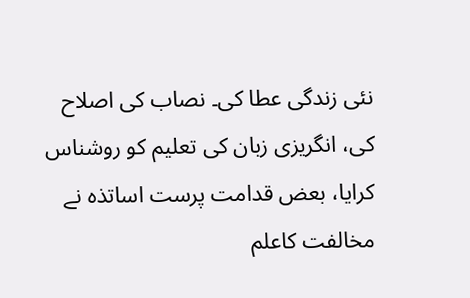نئی زندگی عطا کی۔ نصاب کی اصلاح کی، انگریزی زبان کی تعلیم کو روشناس کرایا، بعض قدامت پرست اساتذہ نے مخالفت کاعلم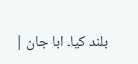بلند کیا۔ ابا جان |